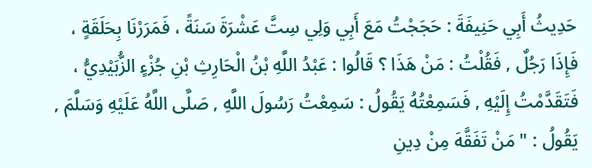حَدِيثُ أَبِي حَنِيفَةَ : حَجَجْتُ مَعَ أَبِي وَلِي سِتَّ عَشْرَةَ سَنَةً ، فَمَرَرْنَا بِحَلَقَةٍ ، فَإِذَا رَجُلٌ , فَقُلْتُ : مَنْ هَذَا ؟ قَالُوا : عَبْدُ اللَّهِ بْنُ الْحَارِثِ بْنِ جُزْءٍ الزُّبَيْدِيُّ ، فَتَقَدَّمْتُ إِلَيْهِ , فَسَمِعْتُهُ يَقُولُ : سَمِعْتُ رَسُولَ اللَّهِ , صَلَّى اللَّهُ عَلَيْهِ وَسَلَّمَ , يَقُولُ : " مَنْ تَفَقَّهَ مِنْ دِينِ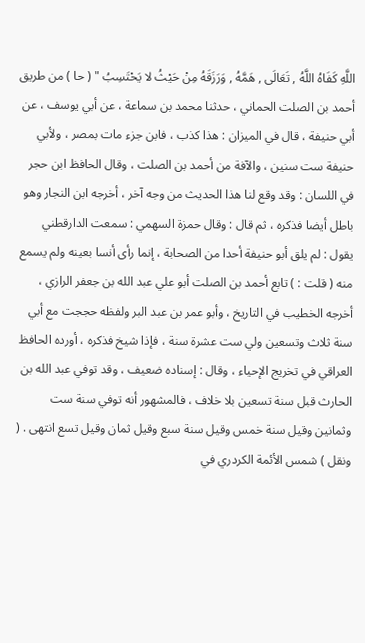اللَّهِ كَفَاهُ اللَّهُ , تَعَالَى , هَمَّهُ , وَرَزَقَهُ مِنْ حَيْثُ لا يَحْتَسِبُ " ( حا ) من طريق أحمد بن الصلت الحماني ، حدثنا محمد بن سماعة ، عن أبي يوسف ، عن أبي حنيفة ، قال في الميزان : هذا كذب ، فابن جزء مات بمصر ، ولأبي حنيفة ست سنين ، والآفة من أحمد بن الصلت ، وقال الحافظ ابن حجر في اللسان : وقد وقع لنا هذا الحديث من وجه آخر ، أخرجه ابن النجار وهو باطل أيضا فذكره ، ثم قال : وقال حمزة السهمي : سمعت الدارقطني يقول : لم يلق أبو حنيفة أحدا من الصحابة ، إنما رأى أنسا بعينه ولم يسمع منه ( قلت : ) تابع أحمد بن الصلت أبو علي عبد الله بن جعفر الرازي ، أخرجه الخطيب في التاريخ ، وأبو عمر بن عبد البر ولفظه حججت مع أبي سنة ثلاث وتسعين ولي ست عشرة سنة ، فإذا شيخ فذكره ، أورده الحافظ العراقي في تخريج الإحياء ، وقال : إسناده ضعيف ، وقد توفي عبد الله بن الحارث قبل سنة تسعين بلا خلاف ، فالمشهور أنه توفي سنة ست وثمانين وقيل سنة خمس وقيل سنة سبع وقيل ثمان وقيل تسع انتهى . ( ونقل ) شمس الأئمة الكردري في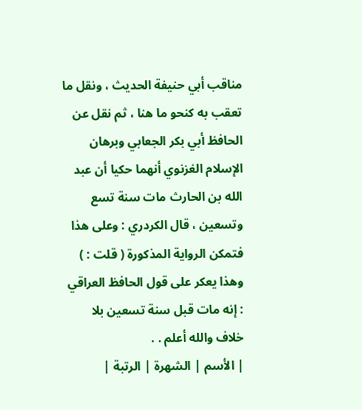مناقب أبي حنيفة الحديث ، ونقل ما تعقب به كنحو ما هنا ، ثم نقل عن الحافظ أبي بكر الجعابي وبرهان الإسلام الغزنوي أنهما حكيا أن عبد الله بن الحارث مات سنة تسع وتسعين ، قال الكردري : وعلى هذا فتمكن الرواية المذكورة ( قلت : ) وهذا يعكر على قول الحافظ العراقي : إنه مات قبل سنة تسعين بلا خلاف والله أعلم . .
| الأسم | الشهرة | الرتبة |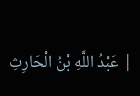| عَبْدُ اللَّهِ بْنُ الْحَارِثِ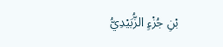بْنِ جُزْءٍ الزُّبَيْدِيُّ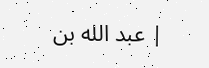| عبد الله بن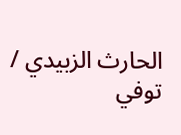الحارث الزبيدي / توفي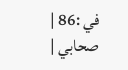في :86 | صحابي |